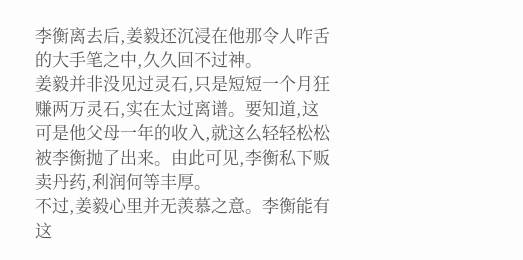李衡离去后,姜毅还沉浸在他那令人咋舌的大手笔之中,久久回不过神。
姜毅并非没见过灵石,只是短短一个月狂赚两万灵石,实在太过离谱。要知道,这可是他父母一年的收入,就这么轻轻松松被李衡抛了出来。由此可见,李衡私下贩卖丹药,利润何等丰厚。
不过,姜毅心里并无羡慕之意。李衡能有这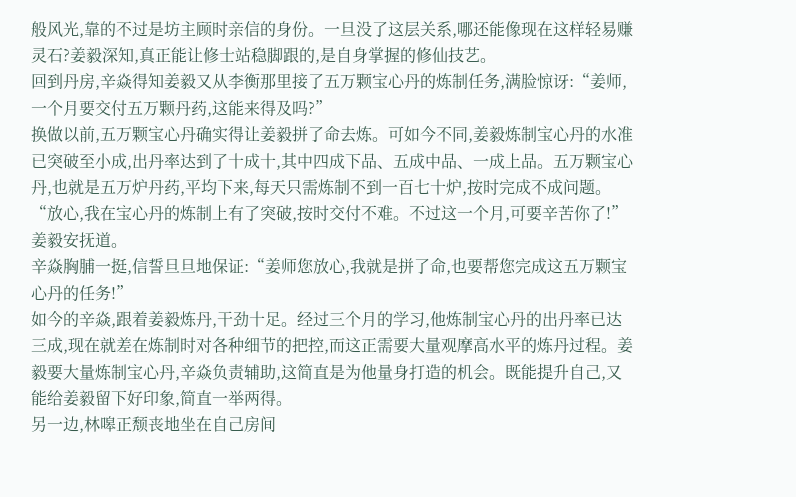般风光,靠的不过是坊主顾时亲信的身份。一旦没了这层关系,哪还能像现在这样轻易赚灵石?姜毅深知,真正能让修士站稳脚跟的,是自身掌握的修仙技艺。
回到丹房,辛焱得知姜毅又从李衡那里接了五万颗宝心丹的炼制任务,满脸惊讶:“姜师,一个月要交付五万颗丹药,这能来得及吗?”
换做以前,五万颗宝心丹确实得让姜毅拼了命去炼。可如今不同,姜毅炼制宝心丹的水准已突破至小成,出丹率达到了十成十,其中四成下品、五成中品、一成上品。五万颗宝心丹,也就是五万炉丹药,平均下来,每天只需炼制不到一百七十炉,按时完成不成问题。
“放心,我在宝心丹的炼制上有了突破,按时交付不难。不过这一个月,可要辛苦你了!”姜毅安抚道。
辛焱胸脯一挺,信誓旦旦地保证:“姜师您放心,我就是拼了命,也要帮您完成这五万颗宝心丹的任务!”
如今的辛焱,跟着姜毅炼丹,干劲十足。经过三个月的学习,他炼制宝心丹的出丹率已达三成,现在就差在炼制时对各种细节的把控,而这正需要大量观摩高水平的炼丹过程。姜毅要大量炼制宝心丹,辛焱负责辅助,这简直是为他量身打造的机会。既能提升自己,又能给姜毅留下好印象,简直一举两得。
另一边,林嗥正颓丧地坐在自己房间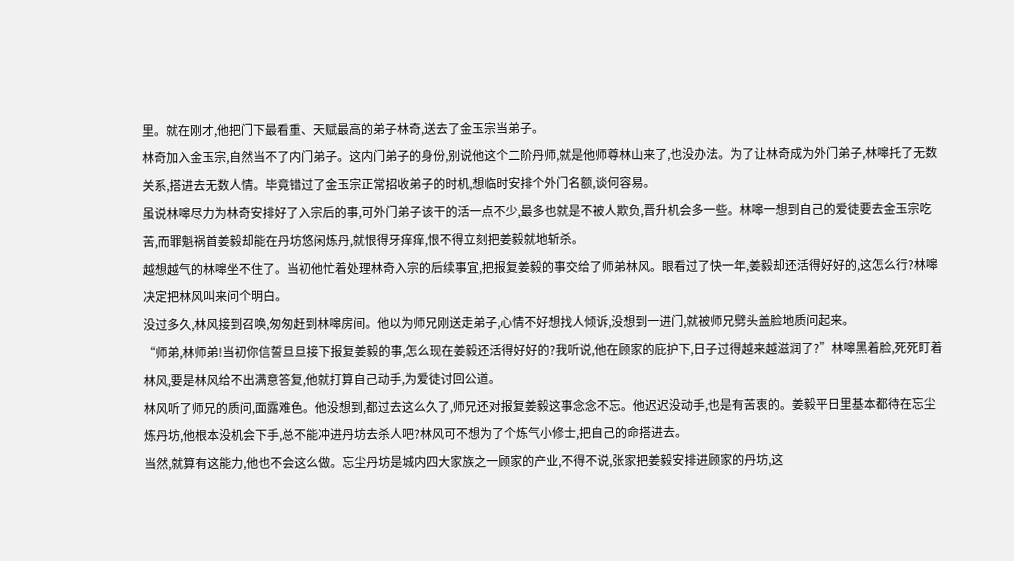里。就在刚才,他把门下最看重、天赋最高的弟子林奇,送去了金玉宗当弟子。
林奇加入金玉宗,自然当不了内门弟子。这内门弟子的身份,别说他这个二阶丹师,就是他师尊林山来了,也没办法。为了让林奇成为外门弟子,林嗥托了无数关系,搭进去无数人情。毕竟错过了金玉宗正常招收弟子的时机,想临时安排个外门名额,谈何容易。
虽说林嗥尽力为林奇安排好了入宗后的事,可外门弟子该干的活一点不少,最多也就是不被人欺负,晋升机会多一些。林嗥一想到自己的爱徒要去金玉宗吃苦,而罪魁祸首姜毅却能在丹坊悠闲炼丹,就恨得牙痒痒,恨不得立刻把姜毅就地斩杀。
越想越气的林嗥坐不住了。当初他忙着处理林奇入宗的后续事宜,把报复姜毅的事交给了师弟林风。眼看过了快一年,姜毅却还活得好好的,这怎么行?林嗥决定把林风叫来问个明白。
没过多久,林风接到召唤,匆匆赶到林嗥房间。他以为师兄刚送走弟子,心情不好想找人倾诉,没想到一进门,就被师兄劈头盖脸地质问起来。
“师弟,林师弟!当初你信誓旦旦接下报复姜毅的事,怎么现在姜毅还活得好好的?我听说,他在顾家的庇护下,日子过得越来越滋润了?”林嗥黑着脸,死死盯着林风,要是林风给不出满意答复,他就打算自己动手,为爱徒讨回公道。
林风听了师兄的质问,面露难色。他没想到,都过去这么久了,师兄还对报复姜毅这事念念不忘。他迟迟没动手,也是有苦衷的。姜毅平日里基本都待在忘尘炼丹坊,他根本没机会下手,总不能冲进丹坊去杀人吧?林风可不想为了个炼气小修士,把自己的命搭进去。
当然,就算有这能力,他也不会这么做。忘尘丹坊是城内四大家族之一顾家的产业,不得不说,张家把姜毅安排进顾家的丹坊,这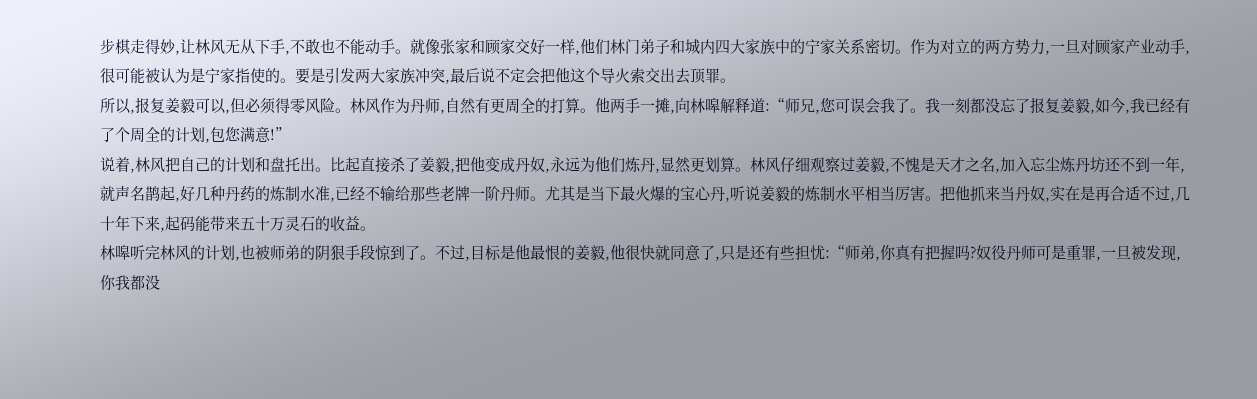步棋走得妙,让林风无从下手,不敢也不能动手。就像张家和顾家交好一样,他们林门弟子和城内四大家族中的宁家关系密切。作为对立的两方势力,一旦对顾家产业动手,很可能被认为是宁家指使的。要是引发两大家族冲突,最后说不定会把他这个导火索交出去顶罪。
所以,报复姜毅可以,但必须得零风险。林风作为丹师,自然有更周全的打算。他两手一摊,向林嗥解释道:“师兄,您可误会我了。我一刻都没忘了报复姜毅,如今,我已经有了个周全的计划,包您满意!”
说着,林风把自己的计划和盘托出。比起直接杀了姜毅,把他变成丹奴,永远为他们炼丹,显然更划算。林风仔细观察过姜毅,不愧是天才之名,加入忘尘炼丹坊还不到一年,就声名鹊起,好几种丹药的炼制水准,已经不输给那些老牌一阶丹师。尤其是当下最火爆的宝心丹,听说姜毅的炼制水平相当厉害。把他抓来当丹奴,实在是再合适不过,几十年下来,起码能带来五十万灵石的收益。
林嗥听完林风的计划,也被师弟的阴狠手段惊到了。不过,目标是他最恨的姜毅,他很快就同意了,只是还有些担忧:“师弟,你真有把握吗?奴役丹师可是重罪,一旦被发现,你我都没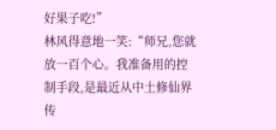好果子吃!”
林风得意地一笑:“师兄,您就放一百个心。我准备用的控制手段,是最近从中土修仙界传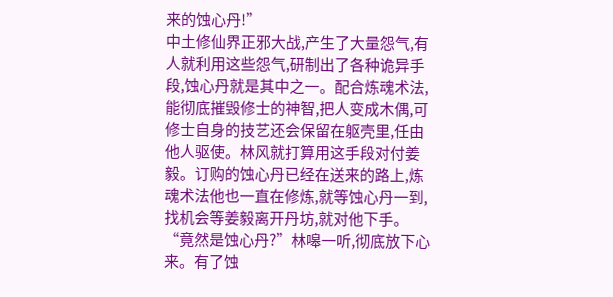来的蚀心丹!”
中土修仙界正邪大战,产生了大量怨气,有人就利用这些怨气,研制出了各种诡异手段,蚀心丹就是其中之一。配合炼魂术法,能彻底摧毁修士的神智,把人变成木偶,可修士自身的技艺还会保留在躯壳里,任由他人驱使。林风就打算用这手段对付姜毅。订购的蚀心丹已经在送来的路上,炼魂术法他也一直在修炼,就等蚀心丹一到,找机会等姜毅离开丹坊,就对他下手。
“竟然是蚀心丹?”林嗥一听,彻底放下心来。有了蚀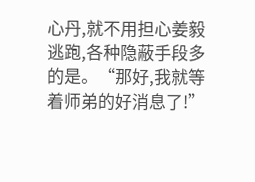心丹,就不用担心姜毅逃跑,各种隐蔽手段多的是。“那好,我就等着师弟的好消息了!”